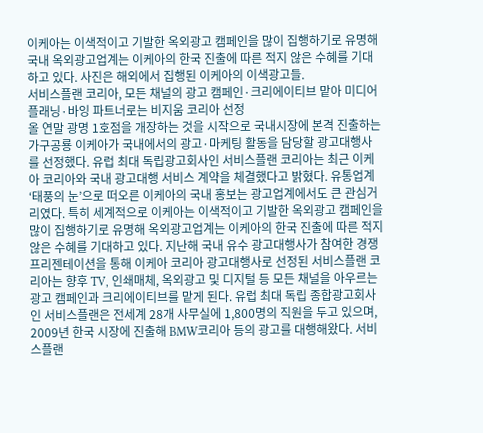이케아는 이색적이고 기발한 옥외광고 캠페인을 많이 집행하기로 유명해 국내 옥외광고업계는 이케아의 한국 진출에 따른 적지 않은 수혜를 기대하고 있다. 사진은 해외에서 집행된 이케아의 이색광고들.
서비스플랜 코리아, 모든 채널의 광고 캠페인·크리에이티브 맡아 미디어플래닝·바잉 파트너로는 비지움 코리아 선정
올 연말 광명 1호점을 개장하는 것을 시작으로 국내시장에 본격 진출하는 가구공룡 이케아가 국내에서의 광고·마케팅 활동을 담당할 광고대행사를 선정했다. 유럽 최대 독립광고회사인 서비스플랜 코리아는 최근 이케아 코리아와 국내 광고대행 서비스 계약을 체결했다고 밝혔다. 유통업계 ‘태풍의 눈’으로 떠오른 이케아의 국내 홍보는 광고업계에서도 큰 관심거리였다. 특히 세계적으로 이케아는 이색적이고 기발한 옥외광고 캠페인을 많이 집행하기로 유명해 옥외광고업계는 이케아의 한국 진출에 따른 적지 않은 수혜를 기대하고 있다. 지난해 국내 유수 광고대행사가 참여한 경쟁 프리젠테이션을 통해 이케아 코리아 광고대행사로 선정된 서비스플랜 코리아는 향후 TV, 인쇄매체, 옥외광고 및 디지털 등 모든 채널을 아우르는 광고 캠페인과 크리에이티브를 맡게 된다. 유럽 최대 독립 종합광고회사인 서비스플랜은 전세계 28개 사무실에 1,800명의 직원을 두고 있으며, 2009년 한국 시장에 진출해 BMW코리아 등의 광고를 대행해왔다. 서비스플랜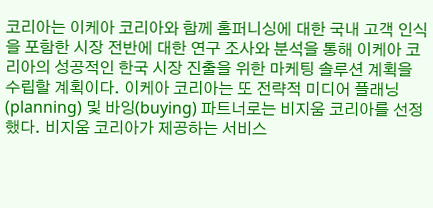코리아는 이케아 코리아와 함께 홈퍼니싱에 대한 국내 고객 인식을 포함한 시장 전반에 대한 연구 조사와 분석을 통해 이케아 코리아의 성공적인 한국 시장 진출을 위한 마케팅 솔루션 계획을 수립할 계획이다. 이케아 코리아는 또 전략적 미디어 플래닝(planning) 및 바잉(buying) 파트너로는 비지움 코리아를 선정했다. 비지움 코리아가 제공하는 서비스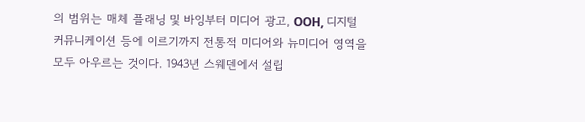의 범위는 매체 플래닝 및 바잉부터 미디어 광고, OOH, 디지털 커뮤니케이션 등에 이르기까지 전통적 미디어와 뉴미디어 영역을 모두 아우르는 것이다. 1943년 스웨덴에서 설립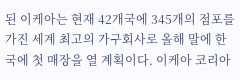된 이케아는 현재 42개국에 345개의 점포를 가진 세계 최고의 가구회사로 올해 말에 한국에 첫 매장을 열 계획이다. 이케아 코리아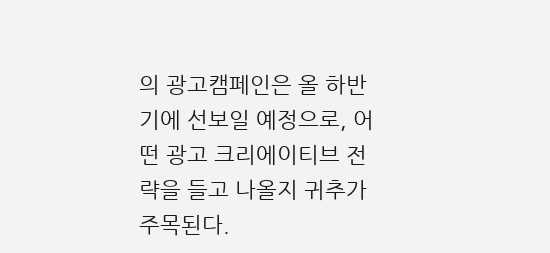의 광고캠페인은 올 하반기에 선보일 예정으로, 어떤 광고 크리에이티브 전략을 들고 나올지 귀추가 주목된다.